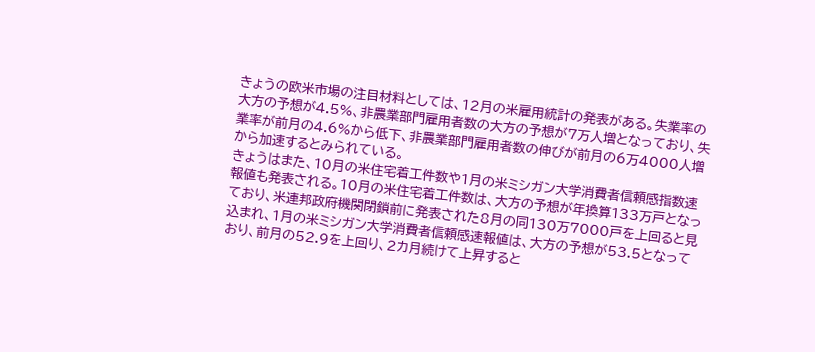きょうの欧米市場の注目材料としては、12月の米雇用統計の発表がある。失業率の
大方の予想が4.5%、非農業部門雇用者数の大方の予想が7万人増となっており、失
業率が前月の4.6%から低下、非農業部門雇用者数の伸びが前月の6万4000人増
から加速するとみられている。
きょうはまた、10月の米住宅着工件数や1月の米ミシガン大学消費者信頼感指数速
報値も発表される。10月の米住宅着工件数は、大方の予想が年換算133万戸となっ
ており、米連邦政府機関閉鎖前に発表された8月の同130万7000戸を上回ると見
込まれ、1月の米ミシガン大学消費者信頼感速報値は、大方の予想が53.5となって
おり、前月の52.9を上回り、2カ月続けて上昇すると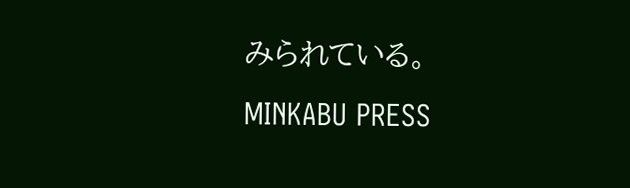みられている。
MINKABU PRESS